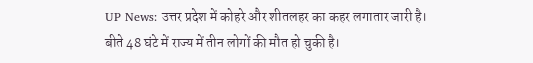UP News: उत्तर प्रदेश में कोहरे और शीतलहर का कहर लगातार जारी है। बीते 48 घंटे में राज्य में तीन लोगों की मौत हो चुकी है।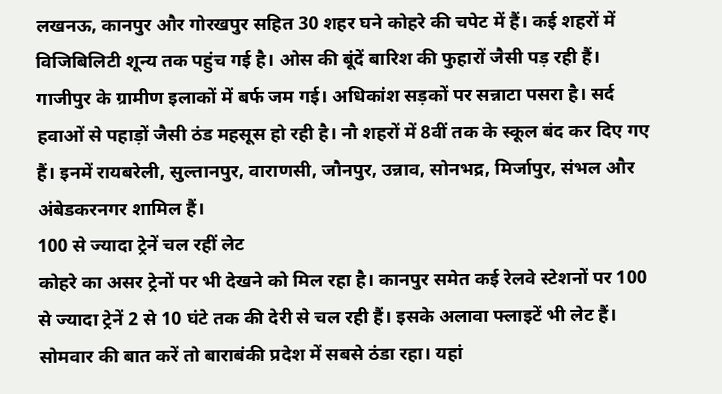लखनऊ, कानपुर और गोरखपुर सहित 30 शहर घने कोहरे की चपेट में हैं। कई शहरों में विजिबिलिटी शून्य तक पहुंच गई है। ओस की बूंदें बारिश की फुहारों जैसी पड़ रही हैं।
गाजीपुर के ग्रामीण इलाकों में बर्फ जम गई। अधिकांश सड़कों पर सन्नाटा पसरा है। सर्द हवाओं से पहाड़ों जैसी ठंड महसूस हो रही है। नौ शहरों में 8वीं तक के स्कूल बंद कर दिए गए हैं। इनमें रायबरेली, सुल्तानपुर, वाराणसी, जौनपुर, उन्नाव, सोनभद्र, मिर्जापुर, संभल और अंबेडकरनगर शामिल हैं।
100 से ज्यादा ट्रेनें चल रहीं लेट
कोहरे का असर ट्रेनों पर भी देखने को मिल रहा है। कानपुर समेत कई रेलवे स्टेशनों पर 100 से ज्यादा ट्रेनें 2 से 10 घंटे तक की देरी से चल रही हैं। इसके अलावा फ्लाइटें भी लेट हैं। सोमवार की बात करें तो बाराबंकी प्रदेश में सबसे ठंडा रहा। यहां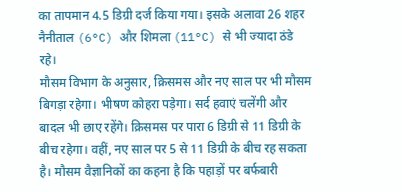का तापमान 4.5 डिग्री दर्ज किया गया। इसके अलावा 26 शहर नैनीताल (6°C) और शिमला (11°C) से भी ज्यादा ठंडे रहे।
मौसम विभाग के अनुसार, क्रिसमस और नए साल पर भी मौसम बिगड़ा रहेगा। भीषण कोहरा पड़ेगा। सर्द हवाएं चलेंगी और बादल भी छाए रहेंगे। क्रिसमस पर पारा 6 डिग्री से 11 डिग्री के बीच रहेगा। वहीं, नए साल पर 5 से 11 डिग्री के बीच रह सकता है। मौसम वैज्ञानिकों का कहना है कि पहाड़ों पर बर्फबारी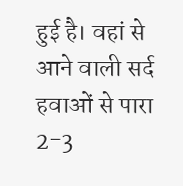हुई है। वहां से आने वाली सर्द हवाओं से पारा 2-3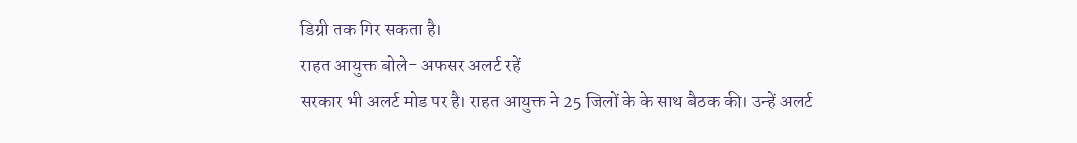डिग्री तक गिर सकता है।
राहत आयुक्त बोले- अफसर अलर्ट रहें
सरकार भी अलर्ट मोड पर है। राहत आयुक्त ने 25 जिलों के के साथ बैठक की। उन्हें अलर्ट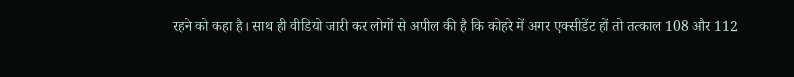रहने को कहा है। साथ ही वीडियो जारी कर लोगों से अपील की है कि कोहरे में अगर एक्सीडेंट हों तो तत्काल 108 और 112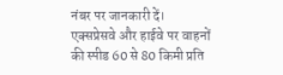नंबर पर जानकारी दें। एक्सप्रेसवे और हाईवे पर वाहनों की स्पीड 60 से 80 किमी प्रति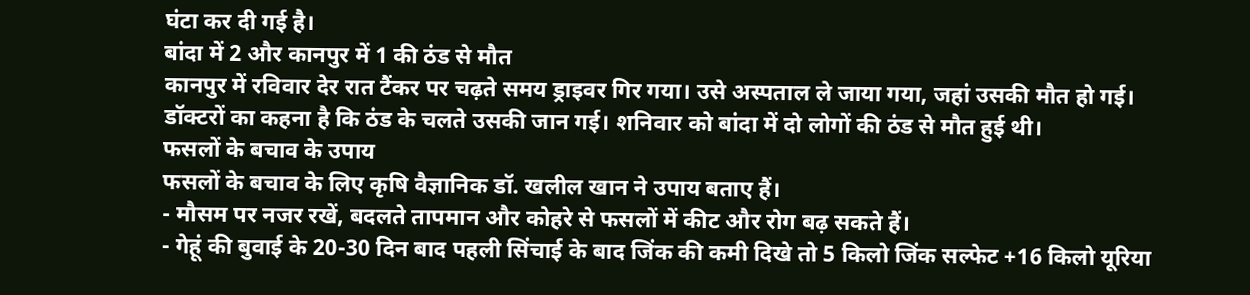घंटा कर दी गई है।
बांदा में 2 और कानपुर में 1 की ठंड से मौत
कानपुर में रविवार देर रात टैंकर पर चढ़ते समय ड्राइवर गिर गया। उसे अस्पताल ले जाया गया, जहां उसकी मौत हो गई। डॉक्टरों का कहना है कि ठंड के चलते उसकी जान गई। शनिवार को बांदा में दो लोगों की ठंड से मौत हुई थी।
फसलों के बचाव के उपाय
फसलों के बचाव के लिए कृषि वैज्ञानिक डॉ. खलील खान ने उपाय बताए हैं।
- मौसम पर नजर रखें, बदलते तापमान और कोहरे से फसलों में कीट और रोग बढ़ सकते हैं।
- गेहूं की बुवाई के 20-30 दिन बाद पहली सिंचाई के बाद जिंक की कमी दिखे तो 5 किलो जिंक सल्फेट +16 किलो यूरिया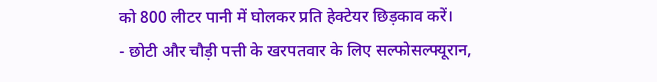को 800 लीटर पानी में घोलकर प्रति हेक्टेयर छिड़काव करें।
- छोटी और चौड़ी पत्ती के खरपतवार के लिए सल्फोसल्फ्यूरान,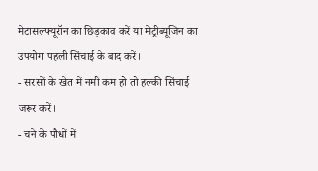मेटासल्फ्यूरॉन का छिड़काव करें या मेट्रीब्यूजिन का उपयोग पहली सिंचाई के बाद करें।
- सरसों के खेत में नमी कम हो तो हल्की सिंचाई जरूर करें।
- चने के पौधों में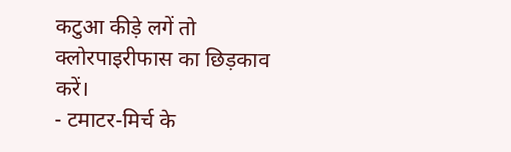कटुआ कीड़े लगें तो क्लोरपाइरीफास का छिड़काव करें।
- टमाटर-मिर्च के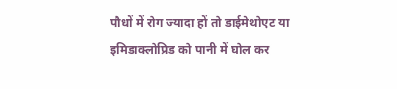पौधों में रोग ज्यादा हों तो डाईमेथोएट या इमिडाक्लोप्रिड को पानी में घोल कर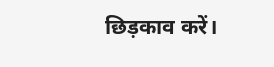छिड़काव करें।